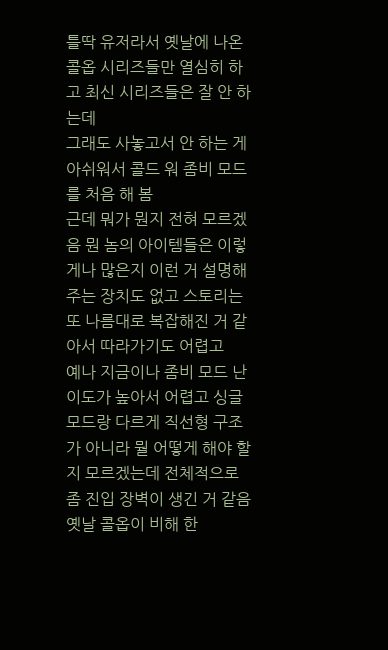틀딱 유저라서 옛날에 나온 콜옵 시리즈들만 열심히 하고 최신 시리즈들은 잘 안 하는데
그래도 사놓고서 안 하는 게 아쉬워서 콜드 워 좀비 모드를 처음 해 봄
근데 뭐가 뭔지 전혀 모르겠음 뭔 놈의 아이템들은 이렇게나 많은지 이런 거 설명해주는 장치도 없고 스토리는 또 나름대로 복잡해진 거 같아서 따라가기도 어렵고
예나 지금이나 좀비 모드 난이도가 높아서 어렵고 싱글 모드랑 다르게 직선형 구조가 아니라 뭘 어떻게 해야 할지 모르겠는데 전체적으로 좀 진입 장벽이 생긴 거 같음
옛날 콜옵이 비해 한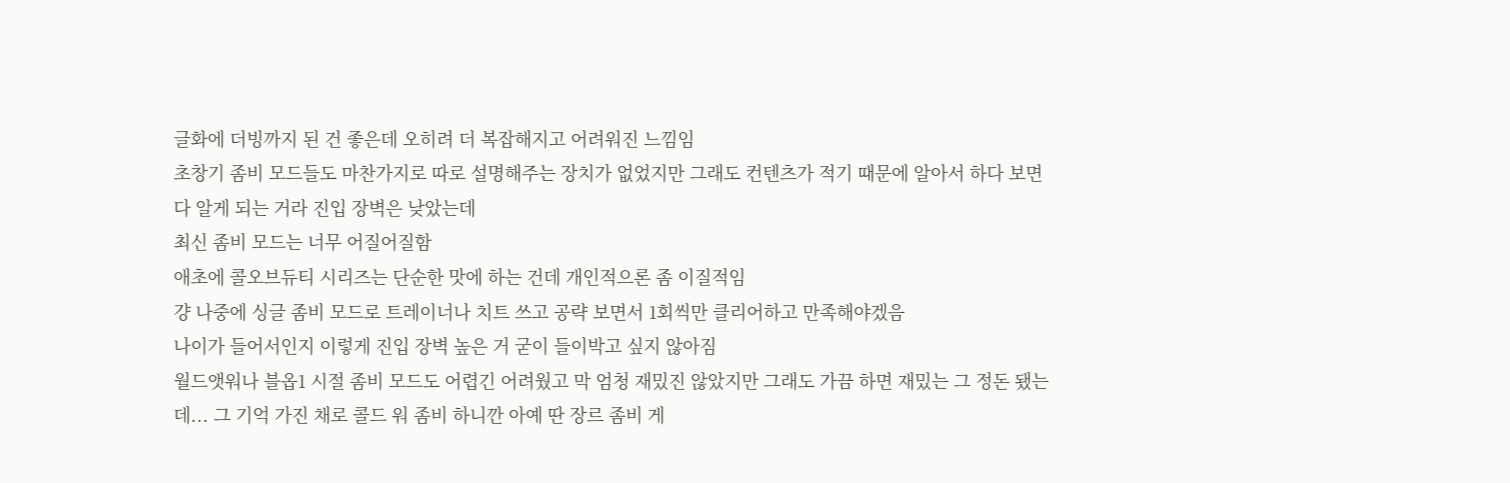글화에 더빙까지 된 건 좋은데 오히려 더 복잡해지고 어려워진 느낌임
초창기 좀비 모드들도 마찬가지로 따로 설명해주는 장치가 없었지만 그래도 컨텐츠가 적기 때문에 알아서 하다 보면 다 알게 되는 거라 진입 장벽은 낮았는데
최신 좀비 모드는 너무 어질어질함
애초에 콜오브듀티 시리즈는 단순한 맛에 하는 건데 개인적으론 좀 이질적임
걍 나중에 싱글 좀비 모드로 트레이너나 치트 쓰고 공략 보면서 1회씩만 클리어하고 만족해야겠음
나이가 들어서인지 이렇게 진입 장벽 높은 거 굳이 들이박고 싶지 않아짐
월드앳워나 블옵1 시절 좀비 모드도 어렵긴 어려웠고 막 엄청 재밌진 않았지만 그래도 가끔 하면 재밌는 그 정돈 됐는데... 그 기억 가진 채로 콜드 워 좀비 하니깐 아예 딴 장르 좀비 게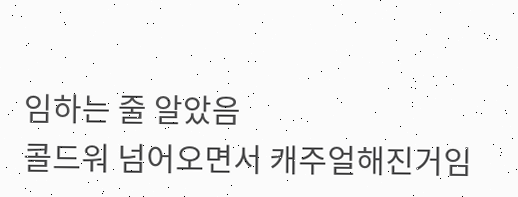임하는 줄 알았음
콜드워 넘어오면서 캐주얼해진거임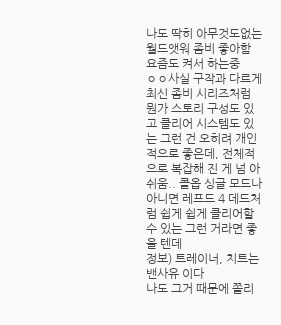나도 딱히 아무것도없는 월드앳워 좀비 좋아함 요즘도 켜서 하는중
ㅇㅇ사실 구작과 다르게 최신 좀비 시리즈처럼 뭔가 스토리 구성도 있고 클리어 시스템도 있는 그런 건 오히려 개인적으로 좋은데, 전체적으로 복잡해 진 게 넘 아쉬움.. 콜옵 싱글 모드나 아니면 레프드 4 데드처럼 쉽게 쉽게 클리어할 수 있는 그런 거라면 좋을 텐데
정보) 트레이너, 치트는 밴사유 이다
나도 그거 때문에 쫄리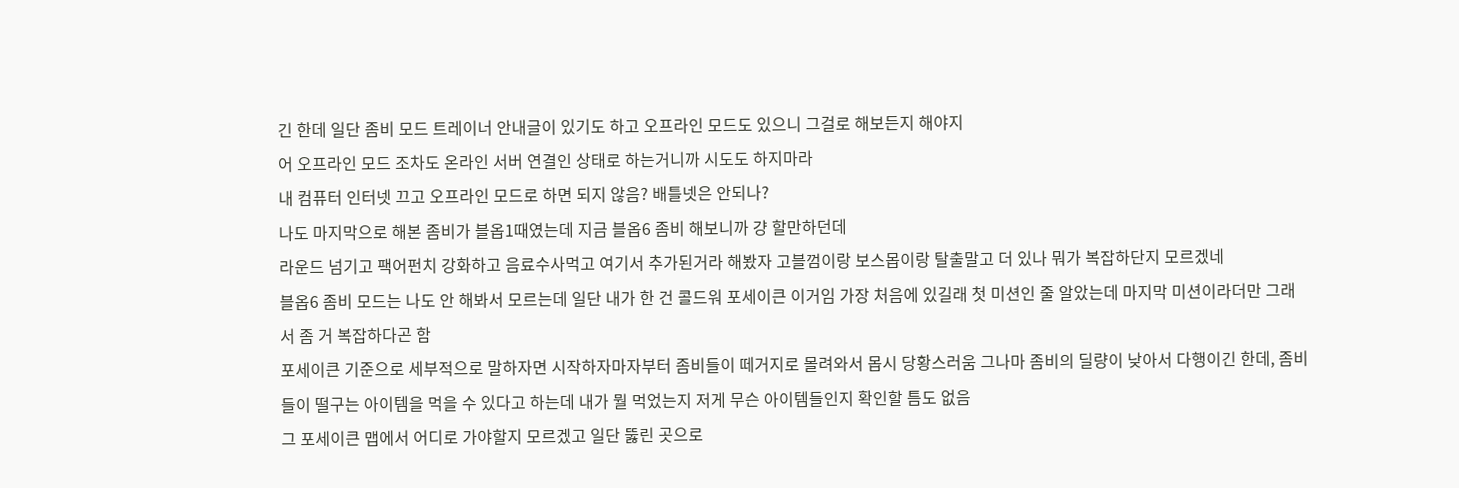긴 한데 일단 좀비 모드 트레이너 안내글이 있기도 하고 오프라인 모드도 있으니 그걸로 해보든지 해야지
어 오프라인 모드 조차도 온라인 서버 연결인 상태로 하는거니까 시도도 하지마라
내 컴퓨터 인터넷 끄고 오프라인 모드로 하면 되지 않음? 배틀넷은 안되나?
나도 마지막으로 해본 좀비가 블옵1때였는데 지금 블옵6 좀비 해보니까 걍 할만하던데
라운드 넘기고 팩어펀치 강화하고 음료수사먹고 여기서 추가된거라 해봤자 고블껌이랑 보스몹이랑 탈출말고 더 있나 뭐가 복잡하단지 모르겠네
블옵6 좀비 모드는 나도 안 해봐서 모르는데 일단 내가 한 건 콜드워 포세이큰 이거임 가장 처음에 있길래 첫 미션인 줄 알았는데 마지막 미션이라더만 그래서 좀 거 복잡하다곤 함
포세이큰 기준으로 세부적으로 말하자면 시작하자마자부터 좀비들이 떼거지로 몰려와서 몹시 당황스러움 그나마 좀비의 딜량이 낮아서 다행이긴 한데, 좀비들이 떨구는 아이템을 먹을 수 있다고 하는데 내가 뭘 먹었는지 저게 무슨 아이템들인지 확인할 틈도 없음
그 포세이큰 맵에서 어디로 가야할지 모르겠고 일단 뚫린 곳으로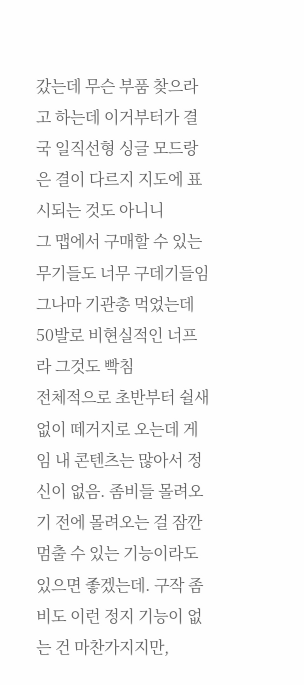갔는데 무슨 부품 찾으라고 하는데 이거부터가 결국 일직선형 싱글 모드랑은 결이 다르지 지도에 표시되는 것도 아니니
그 맵에서 구매할 수 있는 무기들도 너무 구데기들임 그나마 기관총 먹었는데 50발로 비현실적인 너프라 그것도 빡침
전체적으로 초반부터 쉴새 없이 떼거지로 오는데 게임 내 콘텐츠는 많아서 정신이 없음. 좀비들 몰려오기 전에 몰려오는 걸 잠깐 멈출 수 있는 기능이라도 있으면 좋겠는데. 구작 좀비도 이런 정지 기능이 없는 건 마찬가지지만,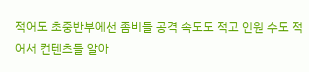적어도 초중반부에선 좀비들 공격 속도도 적고 인원 수도 적어서 컨텐츠들 알아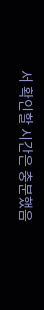서 확인할 시간은 충분했음